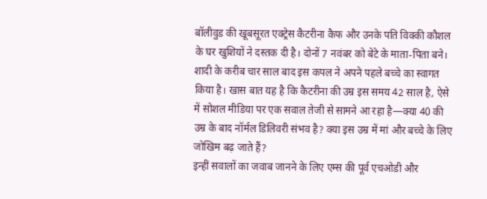बॉलीवुड की खूबसूरत एक्ट्रेस कैटरीना कैफ और उनके पति विक्की कौशल के घर खुशियों ने दस्तक दी है। दोनों 7 नवंबर को बेटे के माता-पिता बने। शादी के करीब चार साल बाद इस कपल ने अपने पहले बच्चे का स्वागत किया है। खास बात यह है कि कैटरीना की उम्र इस समय 42 साल है, ऐसे में सोशल मीडिया पर एक सवाल तेजी से सामने आ रहा है—क्या 40 की उम्र के बाद नॉर्मल डिलिवरी संभव है? क्या इस उम्र में मां और बच्चे के लिए जोखिम बढ़ जाते हैं?
इन्हीं सवालों का जवाब जानने के लिए एम्स की पूर्व एचओडी और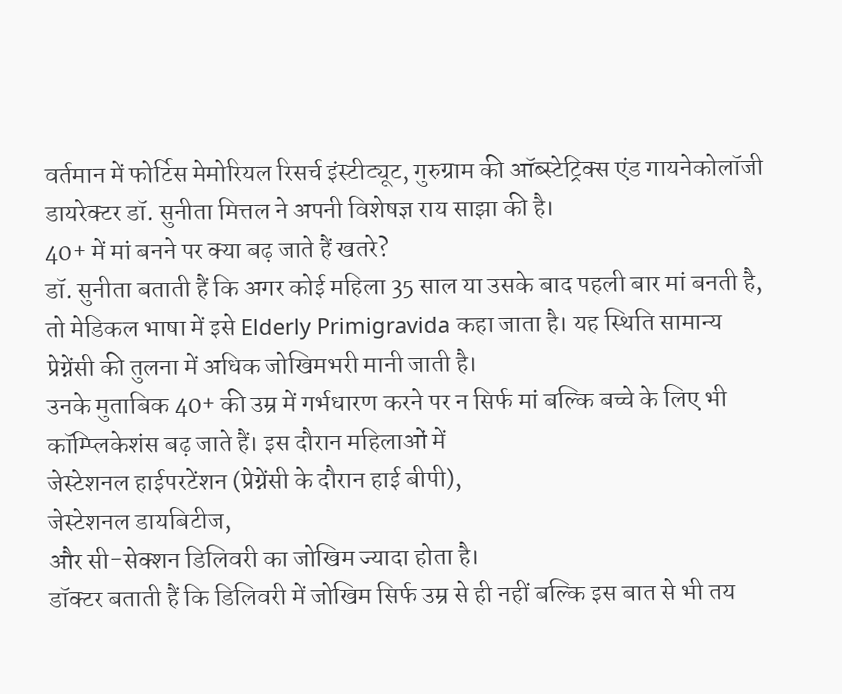वर्तमान में फोर्टिस मेमोरियल रिसर्च इंस्टीट्यूट, गुरुग्राम की ऑब्स्टेट्रिक्स एंड गायनेकोलॉजी डायरेक्टर डॉ. सुनीता मित्तल ने अपनी विशेषज्ञ राय साझा की है।
40+ में मां बनने पर क्या बढ़ जाते हैं खतरे?
डॉ. सुनीता बताती हैं कि अगर कोई महिला 35 साल या उसके बाद पहली बार मां बनती है, तो मेडिकल भाषा में इसे Elderly Primigravida कहा जाता है। यह स्थिति सामान्य प्रेग्नेंसी की तुलना में अधिक जोखिमभरी मानी जाती है।
उनके मुताबिक 40+ की उम्र में गर्भधारण करने पर न सिर्फ मां बल्कि बच्चे के लिए भी कॉम्प्लिकेशंस बढ़ जाते हैं। इस दौरान महिलाओं में
जेस्टेशनल हाईपरटेंशन (प्रेग्नेंसी के दौरान हाई बीपी),
जेस्टेशनल डायबिटीज,
और सी-सेक्शन डिलिवरी का जोखिम ज्यादा होता है।
डॉक्टर बताती हैं कि डिलिवरी में जोखिम सिर्फ उम्र से ही नहीं बल्कि इस बात से भी तय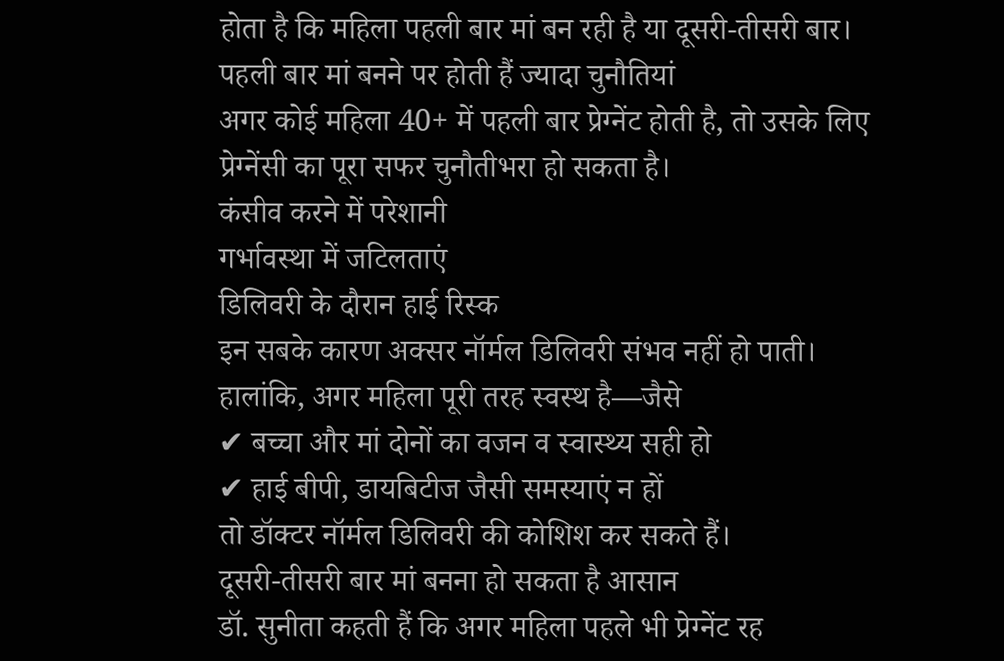होता है कि महिला पहली बार मां बन रही है या दूसरी-तीसरी बार।
पहली बार मां बनने पर होती हैं ज्यादा चुनौतियां
अगर कोई महिला 40+ में पहली बार प्रेग्नेंट होती है, तो उसके लिए प्रेग्नेंसी का पूरा सफर चुनौतीभरा हो सकता है।
कंसीव करने में परेशानी
गर्भावस्था में जटिलताएं
डिलिवरी के दौरान हाई रिस्क
इन सबके कारण अक्सर नॉर्मल डिलिवरी संभव नहीं हो पाती।
हालांकि, अगर महिला पूरी तरह स्वस्थ है—जैसे
✔ बच्चा और मां दोनों का वजन व स्वास्थ्य सही हो
✔ हाई बीपी, डायबिटीज जैसी समस्याएं न हों
तो डॉक्टर नॉर्मल डिलिवरी की कोशिश कर सकते हैं।
दूसरी-तीसरी बार मां बनना हो सकता है आसान
डॉ. सुनीता कहती हैं कि अगर महिला पहले भी प्रेग्नेंट रह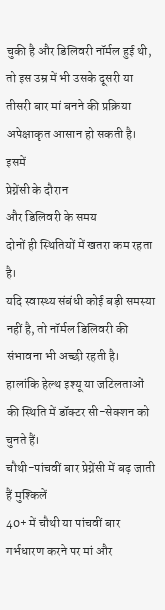चुकी है और डिलिवरी नॉर्मल हुई थी, तो इस उम्र में भी उसके दूसरी या तीसरी बार मां बनने की प्रक्रिया अपेक्षाकृत आसान हो सकती है।
इसमें
प्रेग्नेंसी के दौरान
और डिलिवरी के समय
दोनों ही स्थितियों में खतरा कम रहता है।
यदि स्वास्थ्य संबंधी कोई बड़ी समस्या नहीं है, तो नॉर्मल डिलिवरी की संभावना भी अच्छी रहती है।
हालांकि हेल्थ इश्यू या जटिलताओं की स्थिति में डॉक्टर सी-सेक्शन को चुनते हैं।
चौथी-पांचवीं बार प्रेग्नेंसी में बढ़ जाती हैं मुश्किलें
40+ में चौथी या पांचवीं बार गर्भधारण करने पर मां और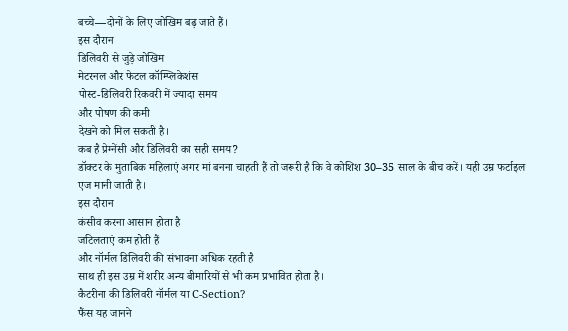बच्चे—दोनों के लिए जोखिम बढ़ जाते हैं।
इस दौरान
डिलिवरी से जुड़े जोखिम
मेटरनल और फेटल कॉम्प्लिकेशंस
पोस्ट-डिलिवरी रिकवरी में ज्यादा समय
और पोषण की कमी
देखने को मिल सकती है।
कब है प्रेग्नेंसी और डिलिवरी का सही समय?
डॉक्टर के मुताबिक महिलाएं अगर मां बनना चाहती हैं तो जरूरी है कि वे कोशिश 30–35 साल के बीच करें। यही उम्र फर्टाइल एज मानी जाती है।
इस दौरान
कंसीव करना आसान होता है
जटिलताएं कम होती हैं
और नॉर्मल डिलिवरी की संभावना अधिक रहती है
साथ ही इस उम्र में शरीर अन्य बीमारियों से भी कम प्रभावित होता है।
कैटरीना की डिलिवरी नॉर्मल या C-Section?
फैंस यह जानने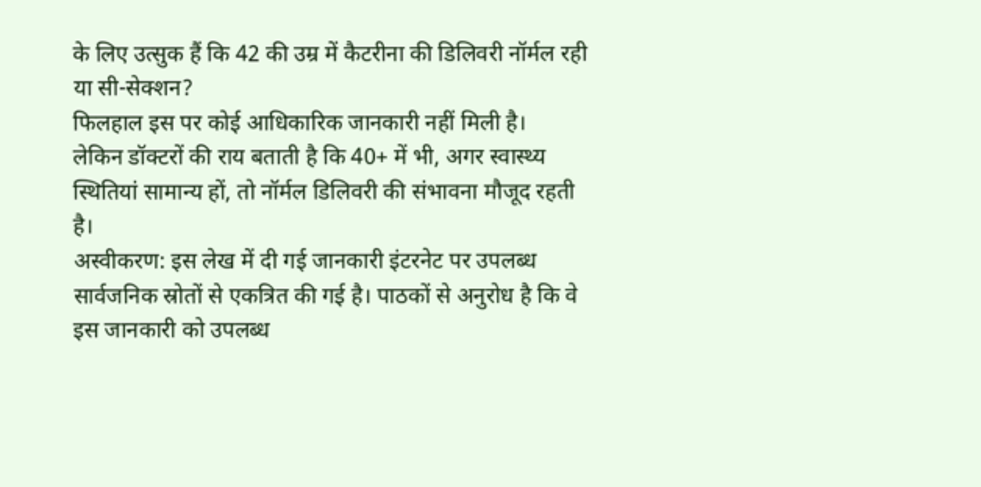के लिए उत्सुक हैं कि 42 की उम्र में कैटरीना की डिलिवरी नॉर्मल रही या सी-सेक्शन?
फिलहाल इस पर कोई आधिकारिक जानकारी नहीं मिली है।
लेकिन डॉक्टरों की राय बताती है कि 40+ में भी, अगर स्वास्थ्य स्थितियां सामान्य हों, तो नॉर्मल डिलिवरी की संभावना मौजूद रहती है।
अस्वीकरण: इस लेख में दी गई जानकारी इंटरनेट पर उपलब्ध सार्वजनिक स्रोतों से एकत्रित की गई है। पाठकों से अनुरोध है कि वे इस जानकारी को उपलब्ध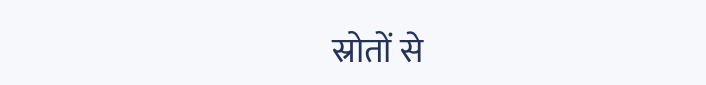स्रोतों से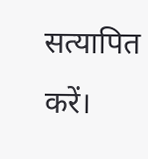सत्यापित करें।